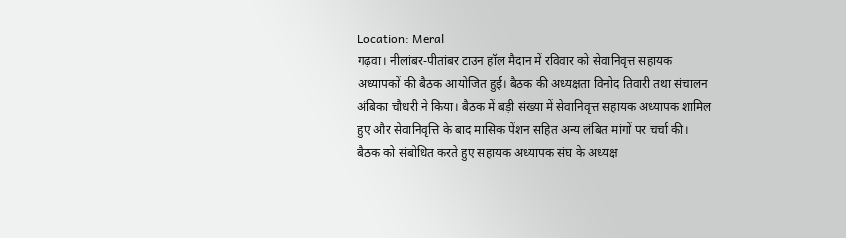Location: Meral
गढ़वा। नीलांबर-पीतांबर टाउन हॉल मैदान में रविवार को सेवानिवृत्त सहायक अध्यापकों की बैठक आयोजित हुई। बैठक की अध्यक्षता विनोद तिवारी तथा संचालन अंबिका चौधरी ने किया। बैठक में बड़ी संख्या में सेवानिवृत्त सहायक अध्यापक शामिल हुए और सेवानिवृत्ति के बाद मासिक पेंशन सहित अन्य लंबित मांगों पर चर्चा की।
बैठक को संबोधित करते हुए सहायक अध्यापक संघ के अध्यक्ष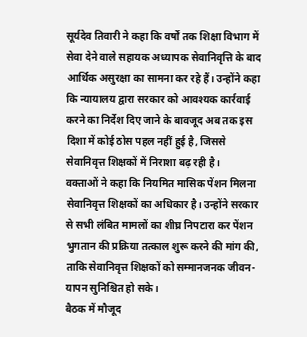सूर्यदेव तिवारी ने कहा कि वर्षों तक शिक्षा विभाग में सेवा देने वाले सहायक अध्यापक सेवानिवृत्ति के बाद आर्थिक असुरक्षा का सामना कर रहे हैं। उन्होंने कहा कि न्यायालय द्वारा सरकार को आवश्यक कार्रवाई करने का निर्देश दिए जाने के बावजूद अब तक इस दिशा में कोई ठोस पहल नहीं हुई है, जिससे सेवानिवृत्त शिक्षकों में निराशा बढ़ रही है।
वक्ताओं ने कहा कि नियमित मासिक पेंशन मिलना सेवानिवृत्त शिक्षकों का अधिकार है। उन्होंने सरकार से सभी लंबित मामलों का शीघ्र निपटारा कर पेंशन भुगतान की प्रक्रिया तत्काल शुरू करने की मांग की, ताकि सेवानिवृत्त शिक्षकों को सम्मानजनक जीवन-यापन सुनिश्चित हो सके।
बैठक में मौजूद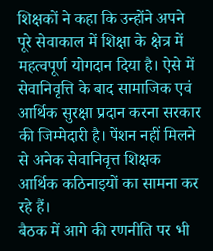शिक्षकों ने कहा कि उन्होंने अपने पूरे सेवाकाल में शिक्षा के क्षेत्र में महत्वपूर्ण योगदान दिया है। ऐसे में सेवानिवृत्ति के बाद सामाजिक एवं आर्थिक सुरक्षा प्रदान करना सरकार की जिम्मेदारी है। पेंशन नहीं मिलने से अनेक सेवानिवृत्त शिक्षक आर्थिक कठिनाइयों का सामना कर रहे हैं।
बैठक में आगे की रणनीति पर भी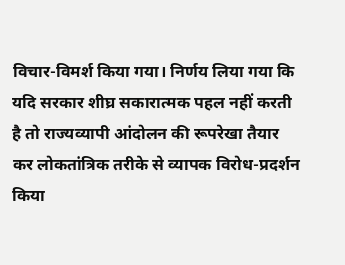विचार-विमर्श किया गया। निर्णय लिया गया कि यदि सरकार शीघ्र सकारात्मक पहल नहीं करती है तो राज्यव्यापी आंदोलन की रूपरेखा तैयार कर लोकतांत्रिक तरीके से व्यापक विरोध-प्रदर्शन किया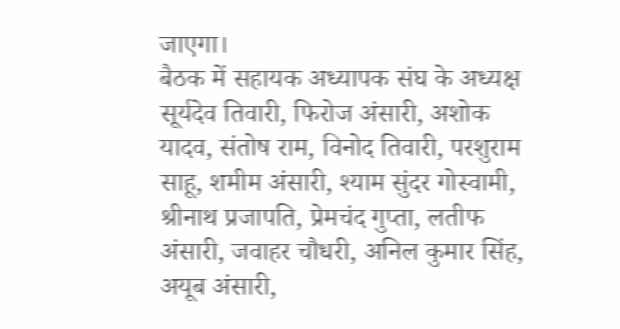जाएगा।
बैठक में सहायक अध्यापक संघ के अध्यक्ष सूर्यदेव तिवारी, फिरोज अंसारी, अशोक यादव, संतोष राम, विनोद तिवारी, परशुराम साहू, शमीम अंसारी, श्याम सुंदर गोस्वामी, श्रीनाथ प्रजापति, प्रेमचंद गुप्ता, लतीफ अंसारी, जवाहर चौधरी, अनिल कुमार सिंह, अयूब अंसारी,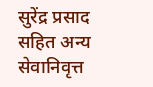सुरेंद्र प्रसाद सहित अन्य सेवानिवृत्त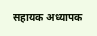सहायक अध्यापक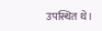उपस्थित थे।